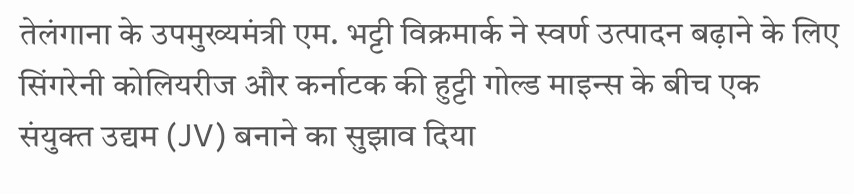तेलंगाना के उपमुख्यमंत्री एम. भट्टी विक्रमार्क ने स्वर्ण उत्पादन बढ़ाने के लिए सिंगरेनी कोलियरीज और कर्नाटक की हुट्टी गोल्ड माइन्स के बीच एक संयुक्त उद्यम (JV) बनाने का सुझाव दिया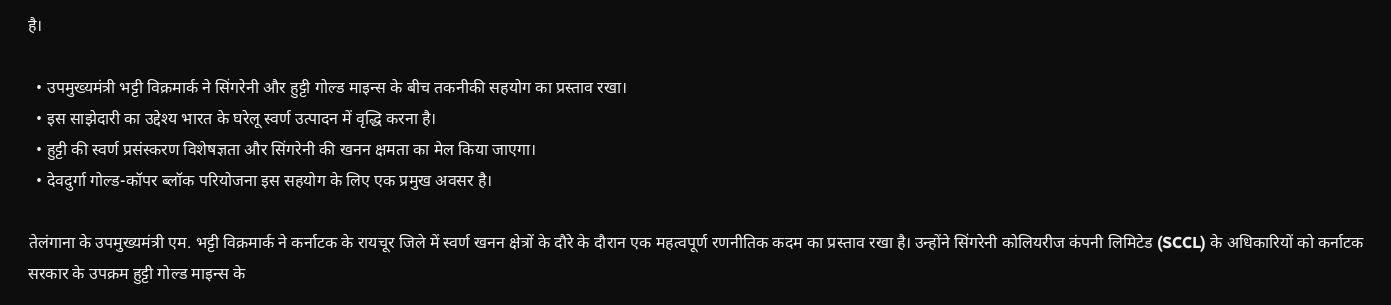है।

  • उपमुख्यमंत्री भट्टी विक्रमार्क ने सिंगरेनी और हुट्टी गोल्ड माइन्स के बीच तकनीकी सहयोग का प्रस्ताव रखा।
  • इस साझेदारी का उद्देश्य भारत के घरेलू स्वर्ण उत्पादन में वृद्धि करना है।
  • हुट्टी की स्वर्ण प्रसंस्करण विशेषज्ञता और सिंगरेनी की खनन क्षमता का मेल किया जाएगा।
  • देवदुर्गा गोल्ड-कॉपर ब्लॉक परियोजना इस सहयोग के लिए एक प्रमुख अवसर है।

तेलंगाना के उपमुख्यमंत्री एम. भट्टी विक्रमार्क ने कर्नाटक के रायचूर जिले में स्वर्ण खनन क्षेत्रों के दौरे के दौरान एक महत्वपूर्ण रणनीतिक कदम का प्रस्ताव रखा है। उन्होंने सिंगरेनी कोलियरीज कंपनी लिमिटेड (SCCL) के अधिकारियों को कर्नाटक सरकार के उपक्रम हुट्टी गोल्ड माइन्स के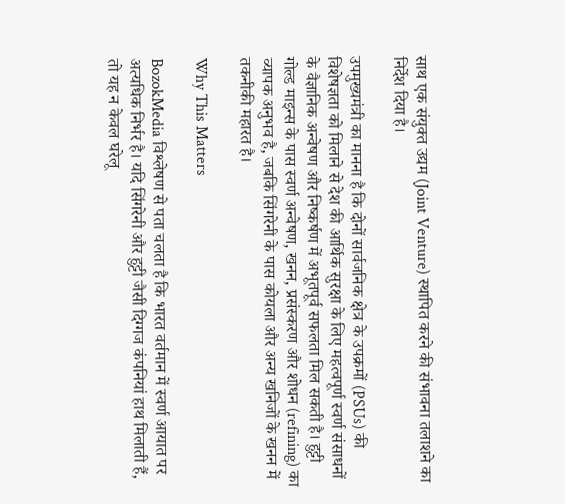साथ एक संयुक्त उद्यम (Joint Venture) स्थापित करने की संभावना तलाशने का निर्देश दिया है।

उपमुख्यमंत्री का मानना है कि दोनों सार्वजनिक क्षेत्र के उपक्रमों (PSUs) की विशेषज्ञता को मिलाने से देश की आर्थिक सुरक्षा के लिए महत्वपूर्ण स्वर्ण संसाधनों के वैज्ञानिक अन्वेषण और निष्कर्षण में अभूतपूर्व सफलता मिल सकती है। हुट्टी गोल्ड माइन्स के पास स्वर्ण अन्वेषण, खनन, प्रसंस्करण और शोधन (refining) का व्यापक अनुभव है, जबकि सिंगरेनी के पास कोयला और अन्य खनिजों के खनन में तकनीकी महारत है।

Why This Matters

BozokMedia विश्लेषण से पता चलता है कि भारत वर्तमान में स्वर्ण आयात पर अत्यधिक निर्भर है। यदि सिंगरेनी और हुट्टी जैसी दिग्गज कंपनियां हाथ मिलाती हैं, तो यह न केवल घरेलू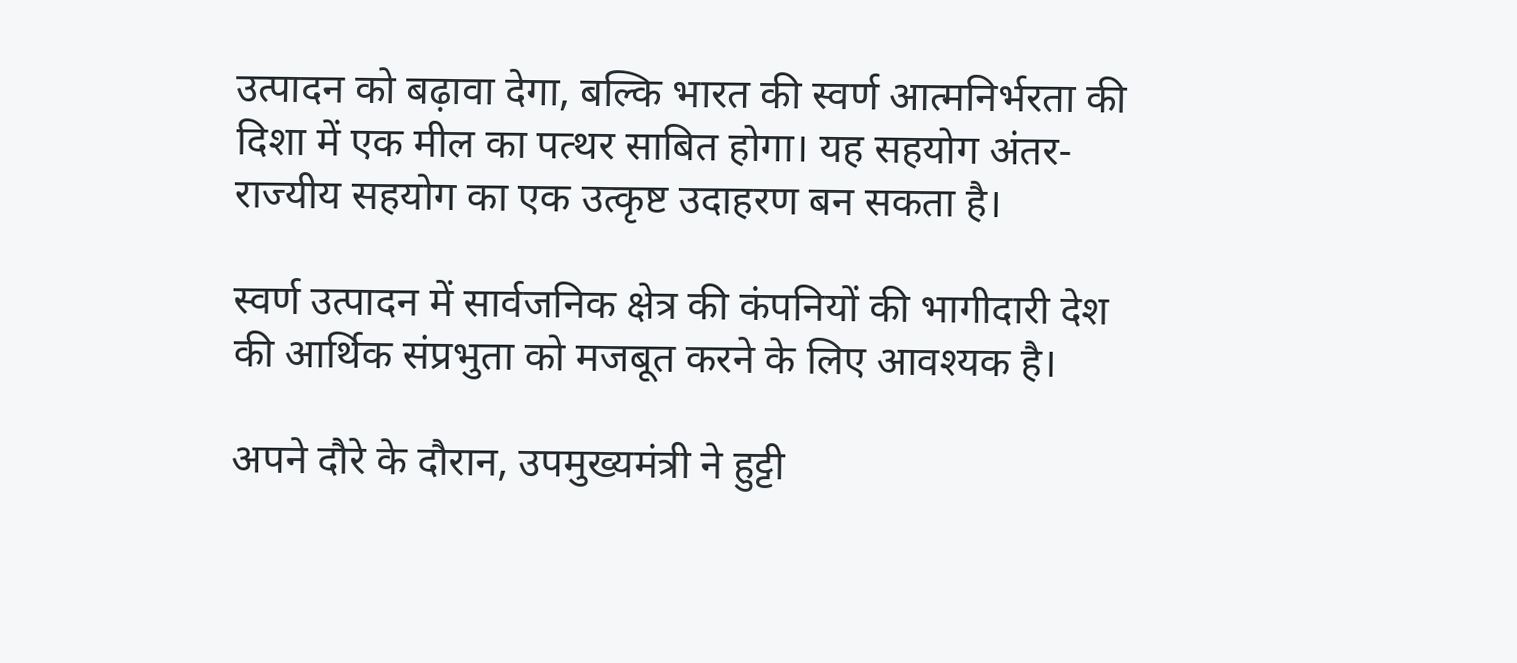उत्पादन को बढ़ावा देगा, बल्कि भारत की स्वर्ण आत्मनिर्भरता की दिशा में एक मील का पत्थर साबित होगा। यह सहयोग अंतर-राज्यीय सहयोग का एक उत्कृष्ट उदाहरण बन सकता है।

स्वर्ण उत्पादन में सार्वजनिक क्षेत्र की कंपनियों की भागीदारी देश की आर्थिक संप्रभुता को मजबूत करने के लिए आवश्यक है।

अपने दौरे के दौरान, उपमुख्यमंत्री ने हुट्टी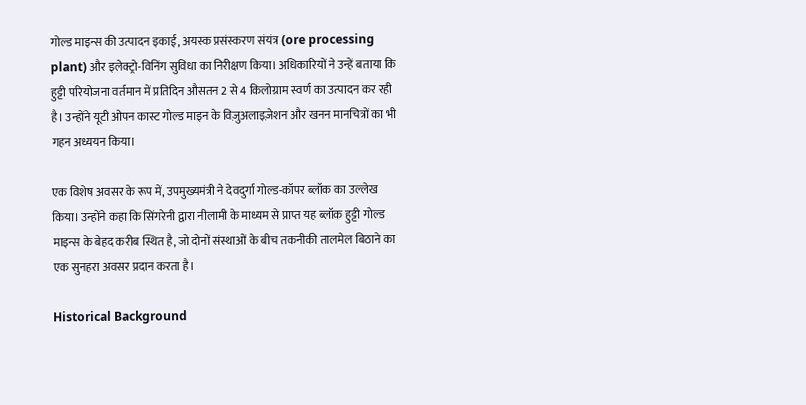गोल्ड माइन्स की उत्पादन इकाई, अयस्क प्रसंस्करण संयंत्र (ore processing plant) और इलेक्ट्रो-विनिंग सुविधा का निरीक्षण किया। अधिकारियों ने उन्हें बताया कि हुट्टी परियोजना वर्तमान में प्रतिदिन औसतन 2 से 4 किलोग्राम स्वर्ण का उत्पादन कर रही है। उन्होंने यूटी ओपन कास्ट गोल्ड माइन के विज़ुअलाइज़ेशन और खनन मानचित्रों का भी गहन अध्ययन किया।

एक विशेष अवसर के रूप में, उपमुख्यमंत्री ने देवदुर्गा गोल्ड-कॉपर ब्लॉक का उल्लेख किया। उन्होंने कहा कि सिंगरेनी द्वारा नीलामी के माध्यम से प्राप्त यह ब्लॉक हुट्टी गोल्ड माइन्स के बेहद करीब स्थित है, जो दोनों संस्थाओं के बीच तकनीकी तालमेल बिठाने का एक सुनहरा अवसर प्रदान करता है।

Historical Background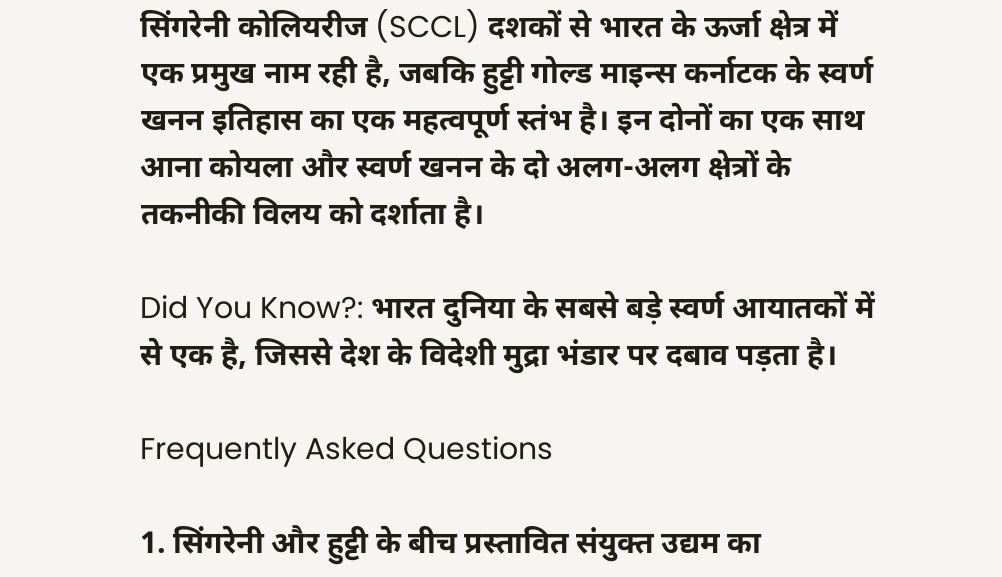सिंगरेनी कोलियरीज (SCCL) दशकों से भारत के ऊर्जा क्षेत्र में एक प्रमुख नाम रही है, जबकि हुट्टी गोल्ड माइन्स कर्नाटक के स्वर्ण खनन इतिहास का एक महत्वपूर्ण स्तंभ है। इन दोनों का एक साथ आना कोयला और स्वर्ण खनन के दो अलग-अलग क्षेत्रों के तकनीकी विलय को दर्शाता है।

Did You Know?: भारत दुनिया के सबसे बड़े स्वर्ण आयातकों में से एक है, जिससे देश के विदेशी मुद्रा भंडार पर दबाव पड़ता है।

Frequently Asked Questions

1. सिंगरेनी और हुट्टी के बीच प्रस्तावित संयुक्त उद्यम का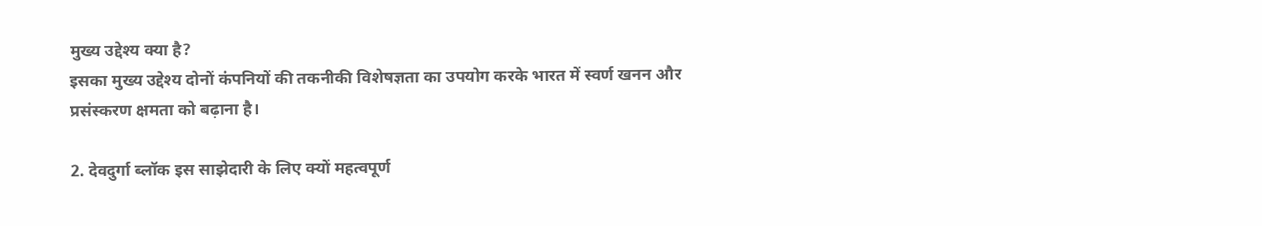मुख्य उद्देश्य क्या है?
इसका मुख्य उद्देश्य दोनों कंपनियों की तकनीकी विशेषज्ञता का उपयोग करके भारत में स्वर्ण खनन और प्रसंस्करण क्षमता को बढ़ाना है।

2. देवदुर्गा ब्लॉक इस साझेदारी के लिए क्यों महत्वपूर्ण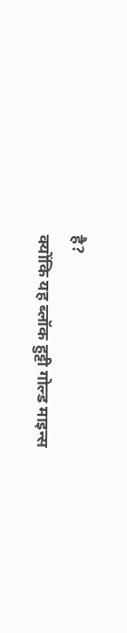है?
क्योंकि यह ब्लॉक हुट्टी गोल्ड माइन्स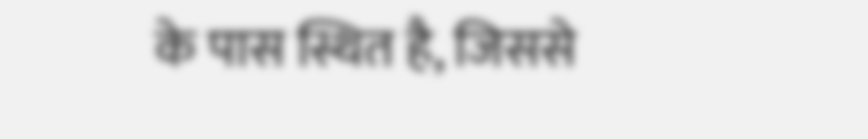के पास स्थित है, जिससे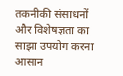तकनीकी संसाधनों और विशेषज्ञता का साझा उपयोग करना आसान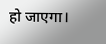हो जाएगा।